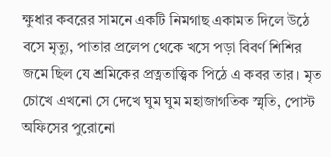ক্ষুধার কবরের সামনে একটি নিমগাছ একামত দিলে উঠে বসে মৃত্যু, পাতার প্রলেপ থেকে খসে পড়া বিবর্ণ শিশির জমে ছিল যে শ্রমিকের প্রত্নতাত্ত্বিক পিঠে এ কবর তার। মৃত চোখে এখনো সে দেখে ঘুম ঘুম মহাজাগতিক স্মৃতি, পোস্ট অফিসের পুরোনো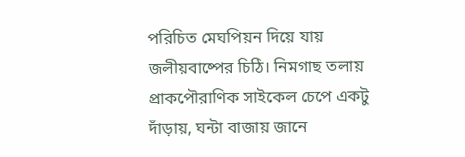পরিচিত মেঘপিয়ন দিয়ে যায় জলীয়বাষ্পের চিঠি। নিমগাছ তলায় প্রাকপৌরাণিক সাইকেল চেপে একটু দাঁড়ায়, ঘন্টা বাজায় জানে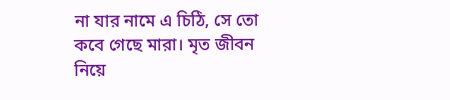না যার নামে এ চিঠি, সে তো কবে গেছে মারা। মৃত জীবন নিয়ে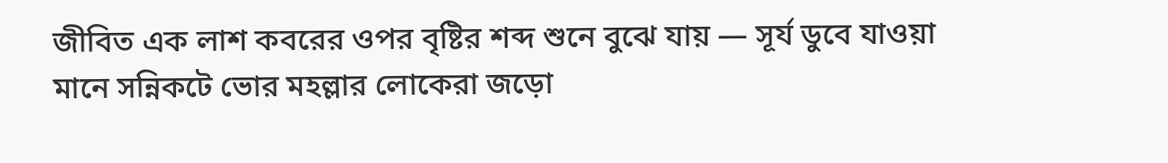জীবিত এক লাশ কবরের ওপর বৃষ্টির শব্দ শুনে বুঝে যায় — সূর্য ডুবে যাওয়া মানে সন্নিকটে ভোর মহল্লার লোকেরা জড়ো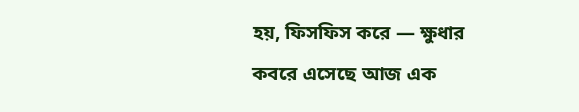হয়, ফিসফিস করে — ক্ষুধার কবরে এসেছে আজ এক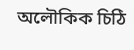অলৌকিক চিঠি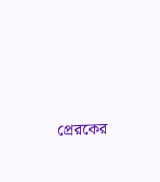প্রেরকের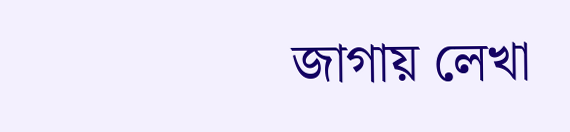জাগায় লেখা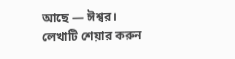আছে — ঈশ্বর।
লেখাটি শেয়ার করুন